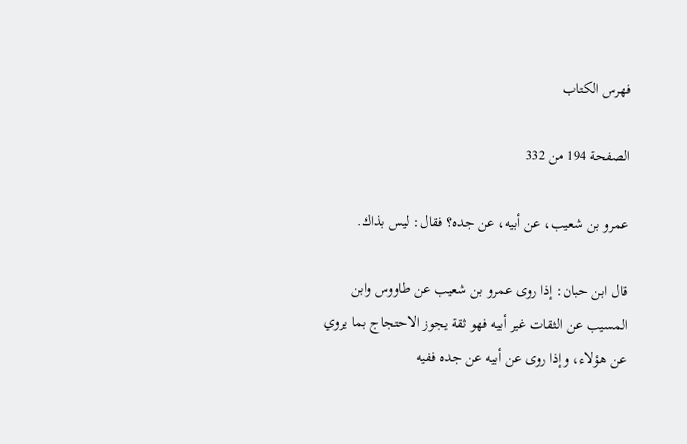فهرس الكتاب

الصفحة 194 من 332

عمرو بن شعيب، عن أبيه، عن جده؟ فقال: ليس بذاك.

قال ابن حبان: إذا روى عمرو بن شعيب عن طاووس وابن المسيب عن الثقات غير أبيه فهو ثقة يجوز الاحتجاج بما يروي عن هؤلاء، وإذا روى عن أبيه عن جده ففيه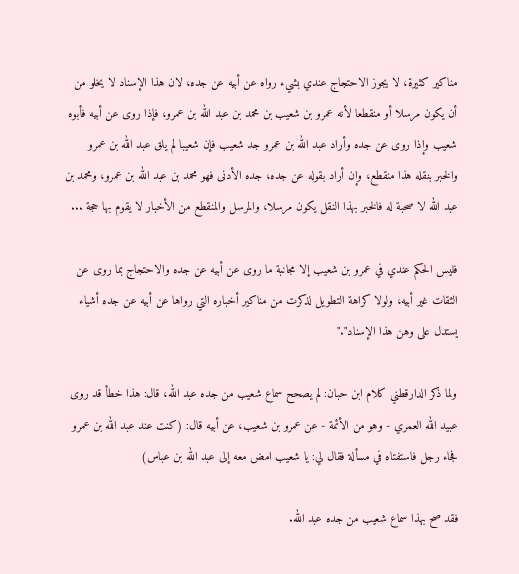مناكير كثيرة، لا يجوز الاحتجاج عندي بشيء رواه عن أبيه عن جده، لان هذا الإسناد لا يخلو من أن يكون مرسلا أو منقطعا لأنه عمرو بن شعيب بن محمد بن عبد الله بن عمرو، فإذا روى عن أبيه فأبوه شعيب وإذا روى عن جده وأراد عبد الله بن عمرو جد شعيب فإن شعيبا لم يلق عبد الله بن عمرو والخبر بنقله هذا منقطع، وإن أراد بقوله عن جده، جده الأدنى فهو محمد بن عبد الله بن عمرو، ومحمد بن عبد الله لا صحبة له فالخبر بهذا النقل يكون مرسلا، والمرسل والمنقطع من الأخبار لا يقوم بها حجة ...

فليس الحكم عندي في عمرو بن شعيب إلا مجانبة ما روى عن أبيه عن جده والاحتجاج بما روى عن الثقات غير أبيه، ولولا كراهة التطويل لذكرت من مناكير أخباره التي رواها عن أبيه عن جده أشياء يستدل على وهن هذا الإسناد"."

ولما ذكر الدارقطني كلام ابن حبان: لم يصحح سماع شعيب من جده عبد الله، قال: هذا خطأ قد روى عبيد الله العمري - وهو من الأئمة - عن عمرو بن شعيب، عن أبيه قال: (كنت عند عبد الله بن عمرو فجاء رجل فاستفتاه في مسألة فقال لي: يا شعيب امض معه إلى عبد الله بن عباس)

فقد صح بهذا سماع شعيب من جده عبد الله.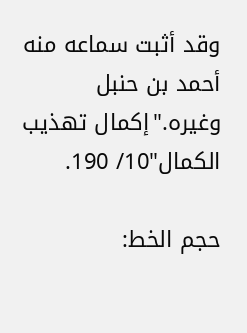وقد أثبت سماعه منه أحمد بن حنبل وغيره."إكمال تهذيب الكمال"10/ 190.

حجم الخط: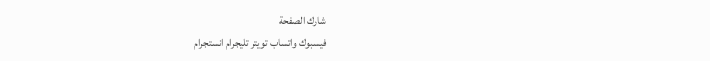شارك الصفحة
فيسبوك واتساب تويتر تليجرام انستجرام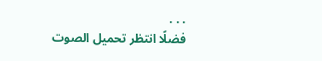. . .
فضلًا انتظر تحميل الصوت